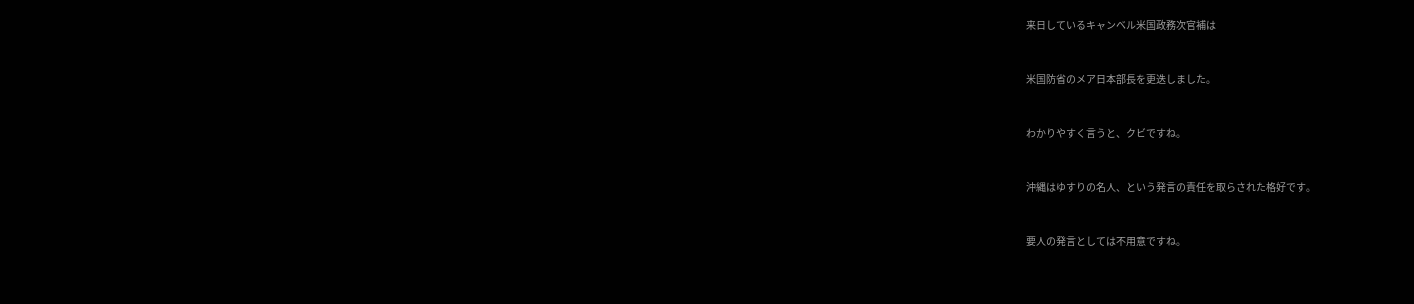来日しているキャンベル米国政務次官補は


米国防省のメア日本部長を更迭しました。


わかりやすく言うと、クビですね。


沖縄はゆすりの名人、という発言の責任を取らされた格好です。


要人の発言としては不用意ですね。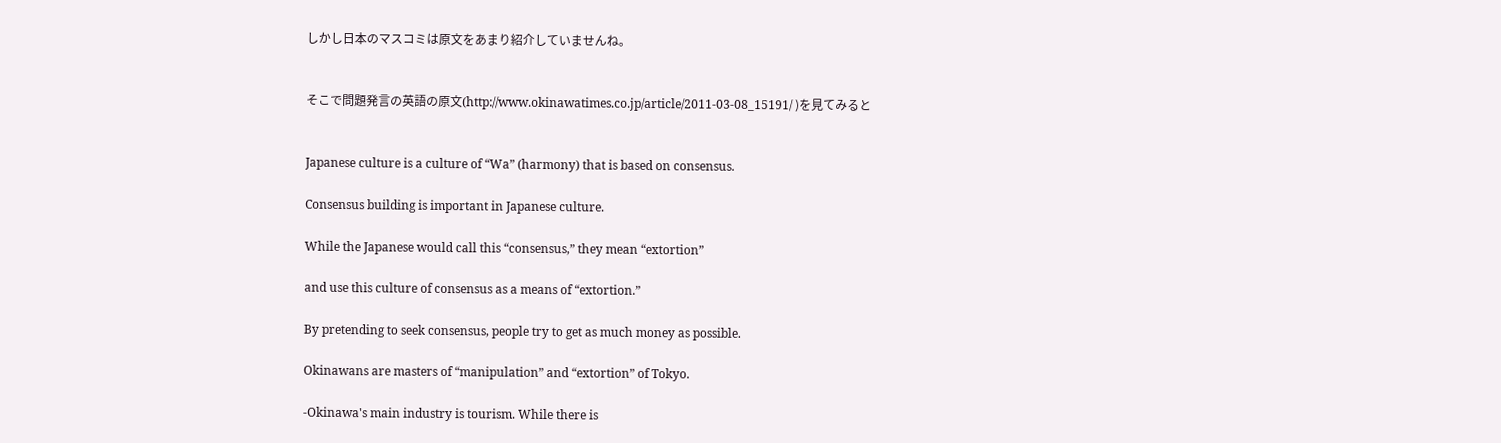しかし日本のマスコミは原文をあまり紹介していませんね。


そこで問題発言の英語の原文(http://www.okinawatimes.co.jp/article/2011-03-08_15191/ )を見てみると


Japanese culture is a culture of “Wa” (harmony) that is based on consensus.

Consensus building is important in Japanese culture.

While the Japanese would call this “consensus,” they mean “extortion”

and use this culture of consensus as a means of “extortion.”

By pretending to seek consensus, people try to get as much money as possible.

Okinawans are masters of “manipulation” and “extortion” of Tokyo.

-Okinawa's main industry is tourism. While there is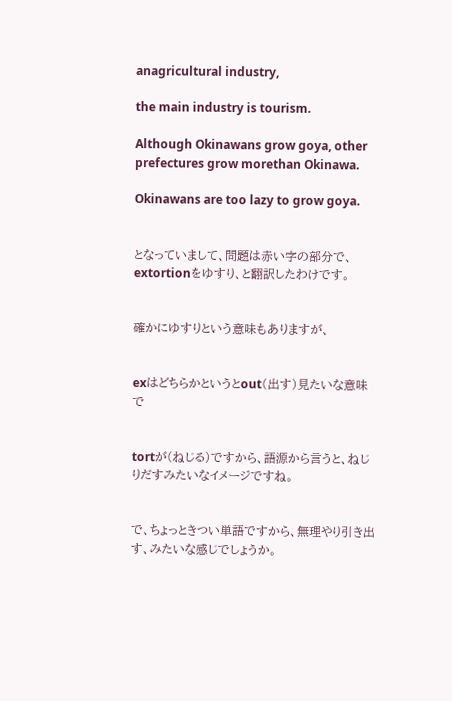anagricultural industry,

the main industry is tourism.

Although Okinawans grow goya, other prefectures grow morethan Okinawa.

Okinawans are too lazy to grow goya.


となっていまして、問題は赤い字の部分で、extortionをゆすり、と翻訳したわけです。


確かにゆすりという意味もありますが、


exはどちらかというとout(出す)見たいな意味で


tortが(ねじる)ですから、語源から言うと、ねじりだすみたいなイメージですね。


で、ちょっときつい単語ですから、無理やり引き出す、みたいな感じでしょうか。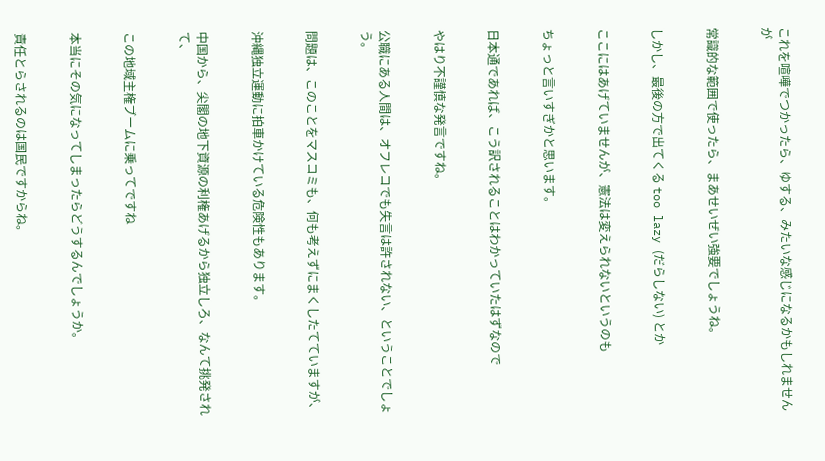これを喧嘩でつかったら、ゆする、みたいな感じになるかもしれませんが


常識的な範囲で使ったら、まあせいぜい強要でしょうね。


しかし、最後の方で出てくる too lazy (だらしない) とか


ここにはあげていませんが、憲法は変えられないというのも


ちょっと言いすぎかと思います。


日本通であれば、こう訳されることはわかっていたはずなので


やはり不謹慎な発言ですね。


公職にある人間は、オフレコでも失言は許されない、ということでしょう。


問題は、このことをマスコミも、何も考えずにまくしたてていますが、


沖縄独立運動に拍車かけている危険性もあります。


中国から、尖閣の地下資源の利権あげるから独立しろ、なんて挑発されて、


この地域主権ブームに乗ってですね


本当にその気になってしまったらどうするんでしょうか。


責任とらされるのは国民ですからね。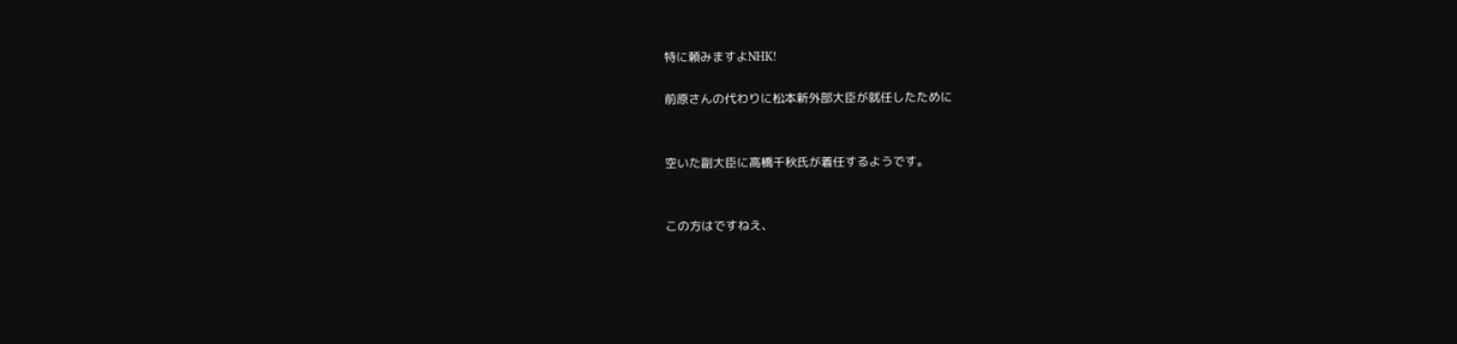特に頼みますよNHK!

前原さんの代わりに松本新外部大臣が就任したために


空いた副大臣に高橋千秋氏が着任するようです。


この方はですねえ、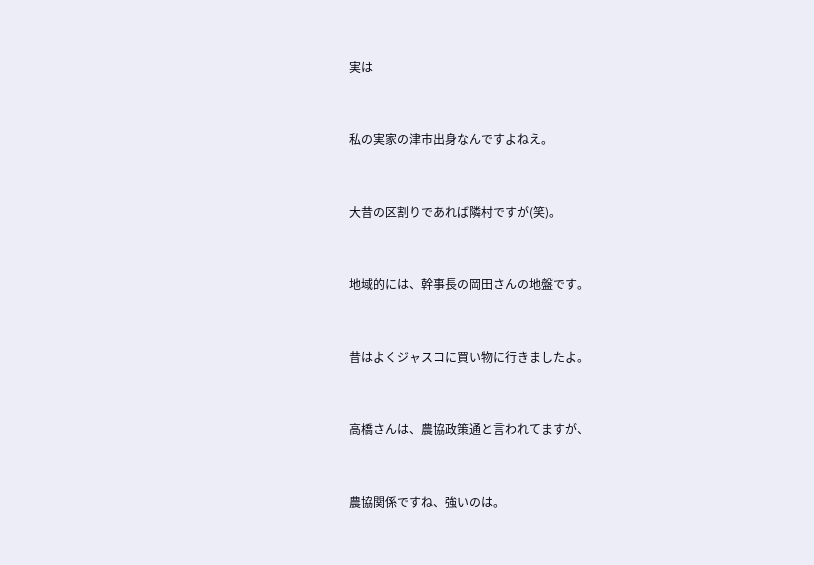実は


私の実家の津市出身なんですよねえ。


大昔の区割りであれば隣村ですが(笑)。


地域的には、幹事長の岡田さんの地盤です。


昔はよくジャスコに買い物に行きましたよ。


高橋さんは、農協政策通と言われてますが、


農協関係ですね、強いのは。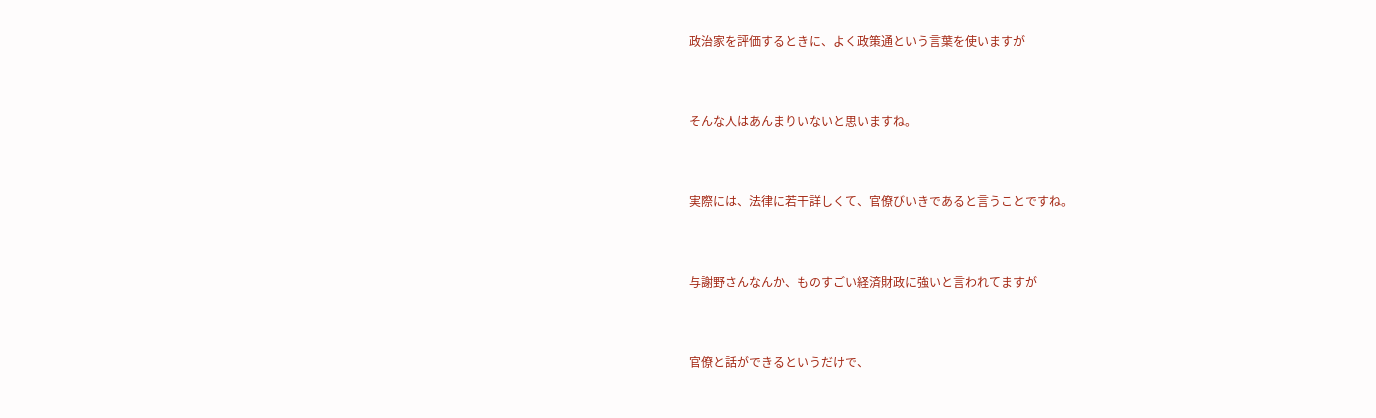政治家を評価するときに、よく政策通という言葉を使いますが


そんな人はあんまりいないと思いますね。


実際には、法律に若干詳しくて、官僚びいきであると言うことですね。


与謝野さんなんか、ものすごい経済財政に強いと言われてますが


官僚と話ができるというだけで、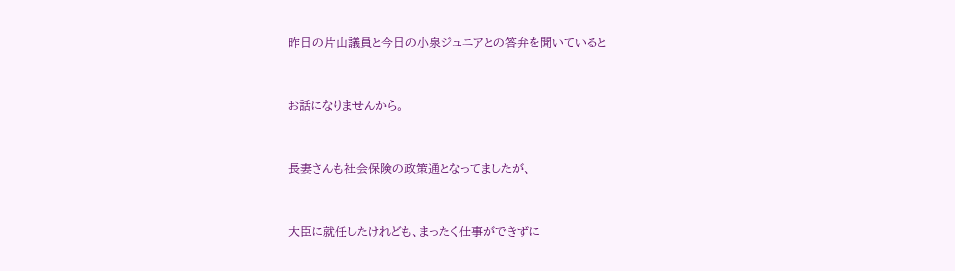昨日の片山議員と今日の小泉ジュニアとの答弁を聞いていると


お話になりませんから。


長妻さんも社会保険の政策通となってましたが、


大臣に就任したけれども、まったく仕事ができずに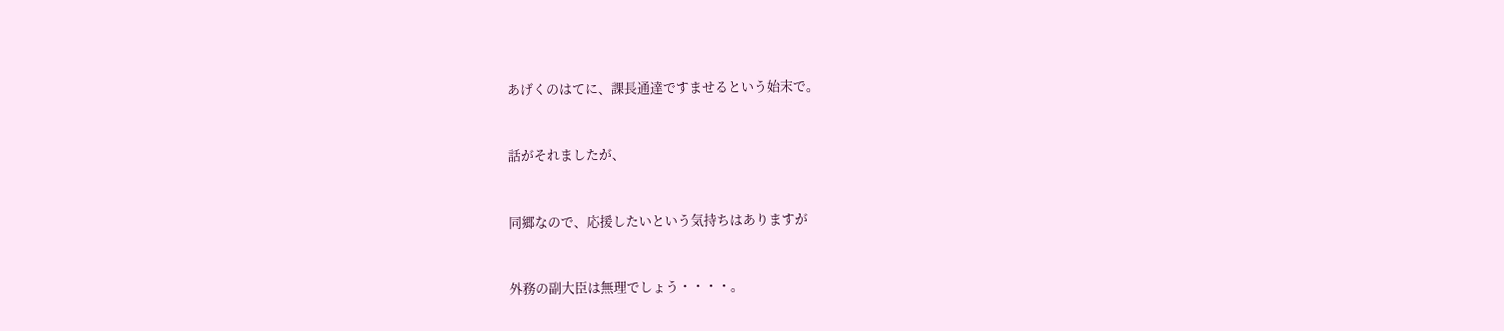あげくのはてに、課長通達ですませるという始末で。


話がそれましたが、


同郷なので、応援したいという気持ちはありますが


外務の副大臣は無理でしょう・・・・。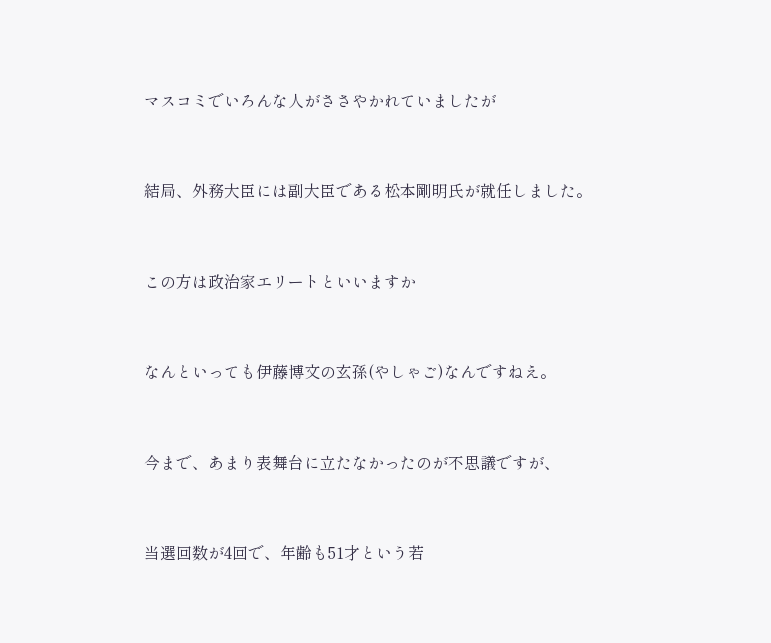マスコミでいろんな人がささやかれていましたが


結局、外務大臣には副大臣である松本剛明氏が就任しました。


この方は政治家エリートといいますか


なんといっても伊藤博文の玄孫(やしゃご)なんですねえ。


今まで、あまり表舞台に立たなかったのが不思議ですが、


当選回数が4回で、年齢も51才という若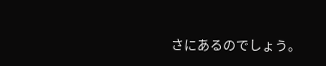さにあるのでしょう。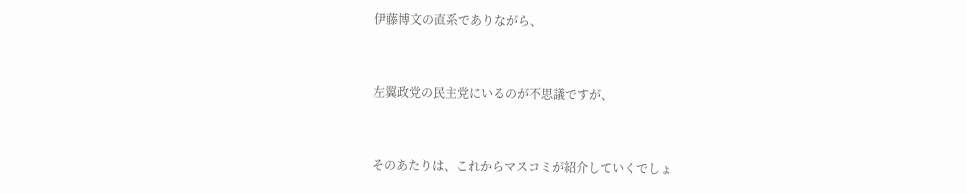伊藤博文の直系でありながら、


左翼政党の民主党にいるのが不思議ですが、


そのあたりは、これからマスコミが紹介していくでしょ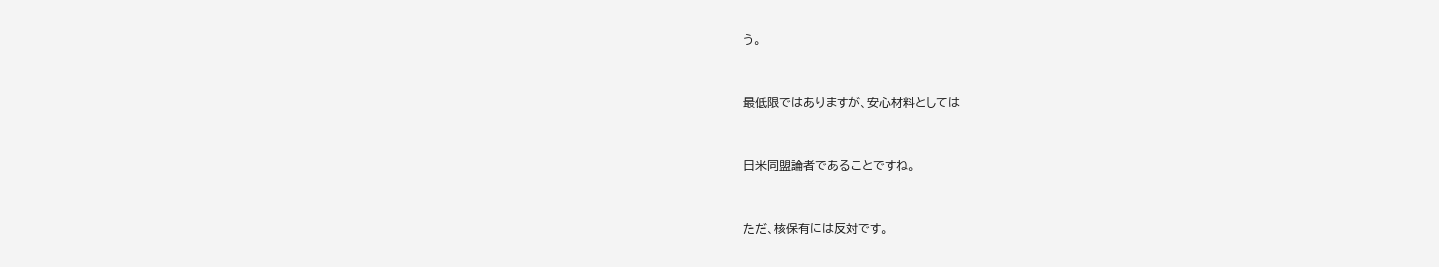う。


最低限ではありますが、安心材料としては


日米同盟論者であることですね。


ただ、核保有には反対です。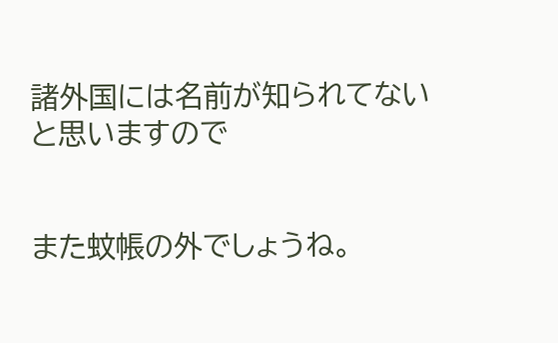諸外国には名前が知られてないと思いますので


また蚊帳の外でしょうね。